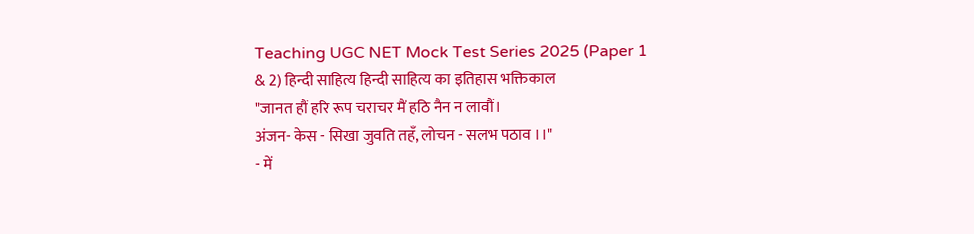Teaching UGC NET Mock Test Series 2025 (Paper 1 & 2) हिन्दी साहित्य हिन्दी साहित्य का इतिहास भक्तिकाल
"जानत हौं हरि रूप चराचर मैं हठि नैन न लावौं।
अंजन- केस - सिखा जुवति तहँ, लोचन - सलभ पठाव ।।"
- में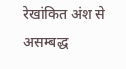रेखांकित अंश से असम्बद्ध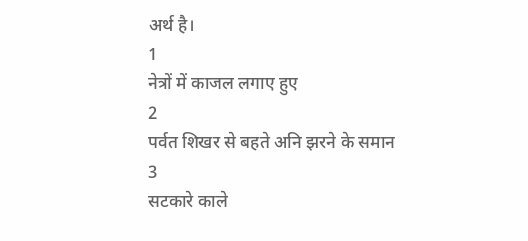अर्थ है।
1
नेत्रों में काजल लगाए हुए
2
पर्वत शिखर से बहते अनि झरने के समान
3
सटकारे काले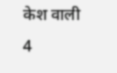केश वाली
4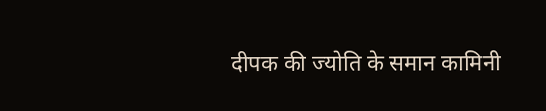दीपक की ज्योति के समान कामिनी